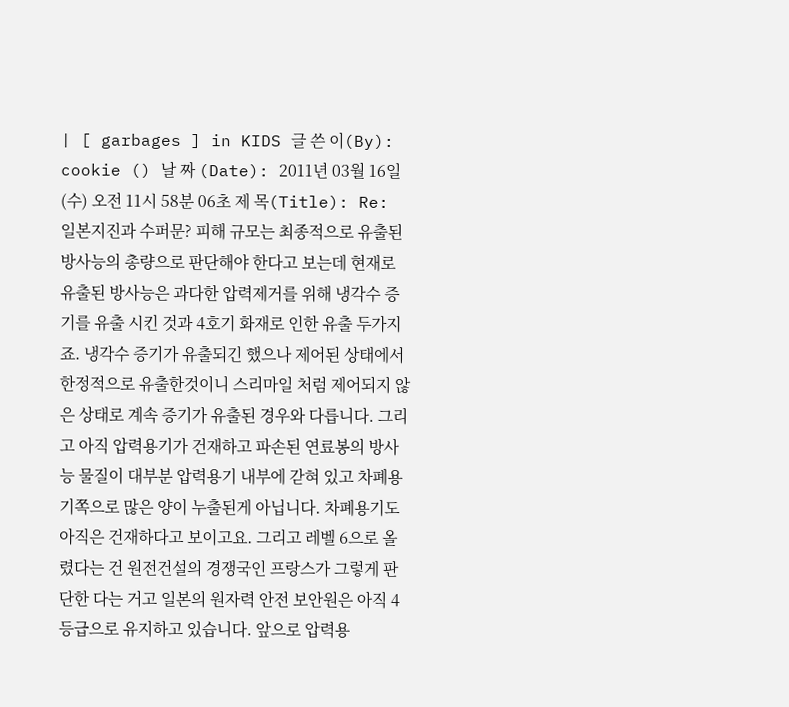| [ garbages ] in KIDS 글 쓴 이(By): cookie () 날 짜 (Date): 2011년 03월 16일 (수) 오전 11시 58분 06초 제 목(Title): Re: 일본지진과 수퍼문? 피해 규모는 최종적으로 유출된 방사능의 총량으로 판단해야 한다고 보는데 현재로 유출된 방사능은 과다한 압력제거를 위해 냉각수 증기를 유출 시킨 것과 4호기 화재로 인한 유출 두가지죠. 냉각수 증기가 유출되긴 했으나 제어된 상태에서 한정적으로 유출한것이니 스리마일 처럼 제어되지 않은 상태로 계속 증기가 유출된 경우와 다릅니다. 그리고 아직 압력용기가 건재하고 파손된 연료봉의 방사능 물질이 대부분 압력용기 내부에 갇혀 있고 차폐용기쪽으로 많은 양이 누출된게 아닙니다. 차폐용기도 아직은 건재하다고 보이고요. 그리고 레벨 6으로 올렸다는 건 원전건설의 경쟁국인 프랑스가 그렇게 판단한 다는 거고 일본의 원자력 안전 보안원은 아직 4등급으로 유지하고 있습니다. 앞으로 압력용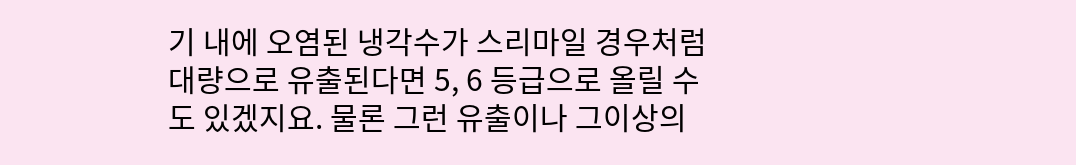기 내에 오염된 냉각수가 스리마일 경우처럼 대량으로 유출된다면 5, 6 등급으로 올릴 수도 있겠지요. 물론 그런 유출이나 그이상의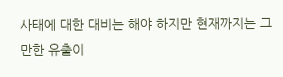사태에 대한 대비는 해야 하지만 현재까지는 그만한 유출이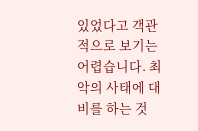있었다고 객관적으로 보기는 어렵습니다. 최악의 사태에 대비를 하는 것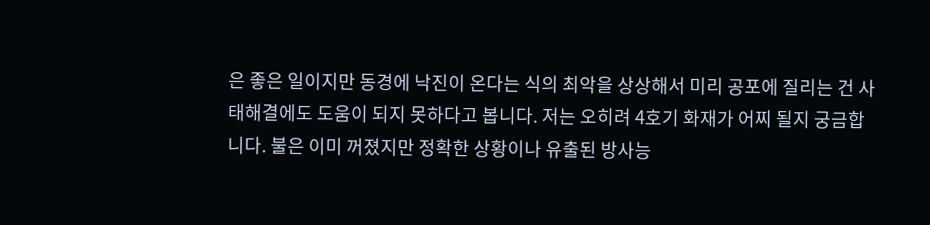은 좋은 일이지만 동경에 낙진이 온다는 식의 최악을 상상해서 미리 공포에 질리는 건 사태해결에도 도움이 되지 못하다고 봅니다. 저는 오히려 4호기 화재가 어찌 될지 궁금합니다. 불은 이미 꺼졌지만 정확한 상황이나 유출된 방사능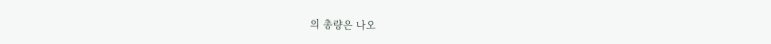의 총량은 나오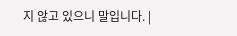지 않고 있으니 말입니다. |